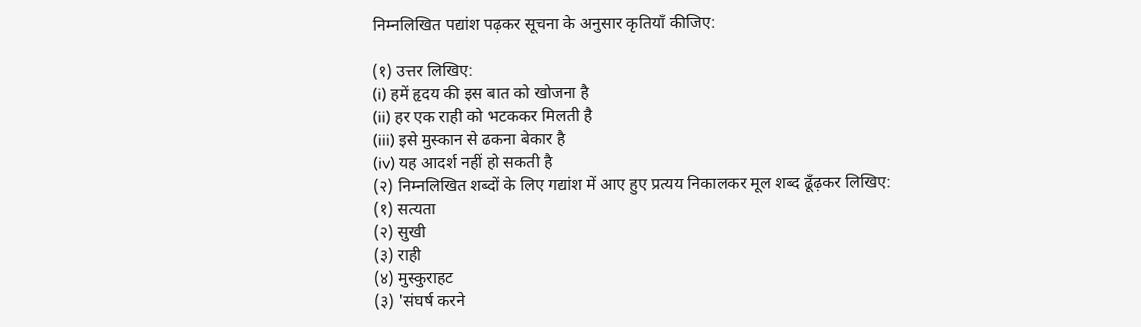निम्नलिखित पद्यांश पढ़कर सूचना के अनुसार कृतियाँ कीजिए:

(१) उत्तर लिखिए:
(i) हमें हृदय की इस बात को खोजना है
(ii) हर एक राही को भटककर मिलती है
(iii) इसे मुस्कान से ढकना बेकार है
(iv) यह आदर्श नहीं हो सकती है
(२) निम्नलिखित शब्दों के लिए गद्यांश में आए हुए प्रत्यय निकालकर मूल शब्द ढूँढ़कर लिखिए:
(१) सत्यता
(२) सुखी
(३) राही
(४) मुस्कुराहट
(३) 'संघर्ष करने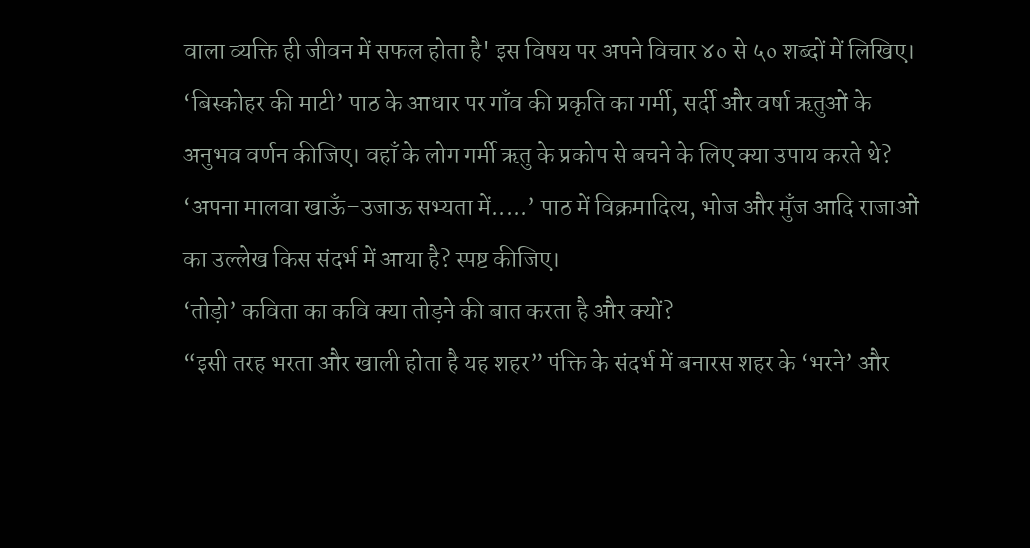वाला व्यक्ति ही जीवन में सफल होता है' इस विषय पर अपने विचार ४० से ५० शब्दों में लिखिए।
‘बिस्कोहर की माटी’ पाठ के आधार पर गाँव की प्रकृति का गर्मी, सर्दी और वर्षा ऋतुओं के अनुभव वर्णन कीजिए। वहाँ के लोग गर्मी ऋतु के प्रकोप से बचने के लिए क्या उपाय करते थे?
‘अपना मालवा खाऊँ–उजाऊ सभ्यता में.....’ पाठ में विक्रमादित्य, भोज और मुँज आदि राजाओं का उल्लेख किस संदर्भ में आया है? स्पष्ट कीजिए।
‘तोड़ो’ कविता का कवि क्या तोड़ने की बात करता है और क्यों?
“इसी तरह भरता और खाली होता है यह शहर” पंक्ति के संदर्भ में बनारस शहर के ‘भरने’ और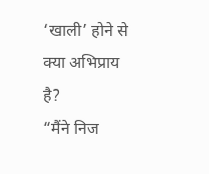‘खाली’ होने से क्या अभिप्राय है?
“मैंने निज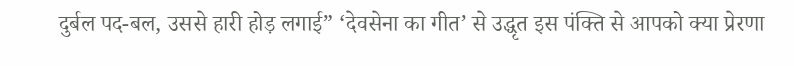दुर्बल पद-बल, उससे हारी होड़ लगाई” ‘देवसेना का गीत’ से उद्धृत इस पंक्ति से आपको क्या प्रेरणा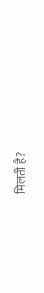मिलती है?